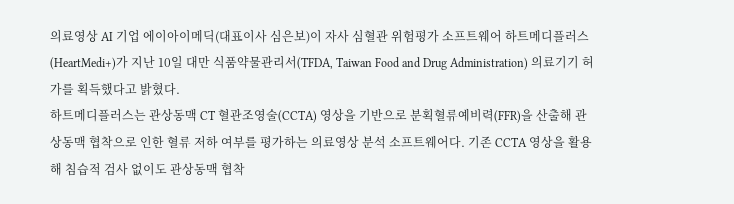의료영상 AI 기업 에이아이메딕(대표이사 심은보)이 자사 심혈관 위험평가 소프트웨어 하트메디플러스(HeartMedi+)가 지난 10일 대만 식품약물관리서(TFDA, Taiwan Food and Drug Administration) 의료기기 허가를 획득했다고 밝혔다.
하트메디플러스는 관상동맥 CT 혈관조영술(CCTA) 영상을 기반으로 분획혈류예비력(FFR)을 산출해 관상동맥 협착으로 인한 혈류 저하 여부를 평가하는 의료영상 분석 소프트웨어다. 기존 CCTA 영상을 활용해 침습적 검사 없이도 관상동맥 협착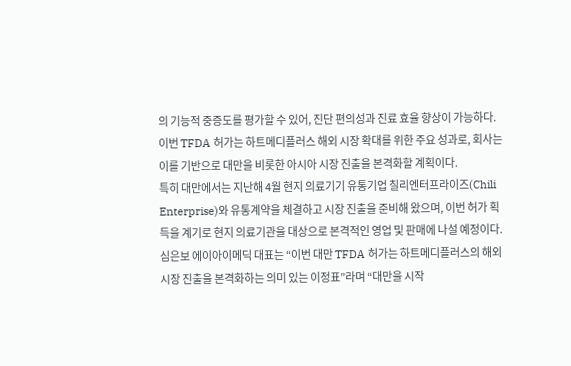의 기능적 중증도를 평가할 수 있어, 진단 편의성과 진료 효율 향상이 가능하다.
이번 TFDA 허가는 하트메디플러스 해외 시장 확대를 위한 주요 성과로, 회사는 이를 기반으로 대만을 비롯한 아시아 시장 진출을 본격화할 계획이다.
특히 대만에서는 지난해 4월 현지 의료기기 유통기업 칠리엔터프라이즈(Chili Enterprise)와 유통계약을 체결하고 시장 진출을 준비해 왔으며, 이번 허가 획득을 계기로 현지 의료기관을 대상으로 본격적인 영업 및 판매에 나설 예정이다.
심은보 에이아이메딕 대표는 “이번 대만 TFDA 허가는 하트메디플러스의 해외 시장 진출을 본격화하는 의미 있는 이정표”라며 “대만을 시작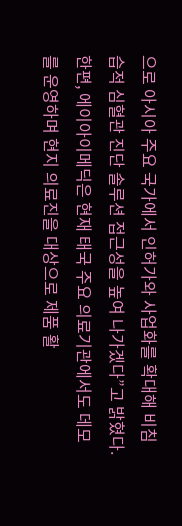으로 아시아 주요 국가에서 인허가와 사업화를 확대해 비침습적 심혈관 진단 솔루션 접근성을 높여 나가겠다”고 밝혔다.
한편, 에이아이메딕은 현재 태국 주요 의료기관에서도 데모를 운영하며 현지 의료진을 대상으로 제품 활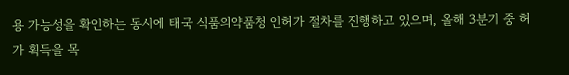용 가능성을 확인하는 동시에 태국 식품의약품청 인허가 절차를 진행하고 있으며, 올해 3분기 중 허가 획득을 목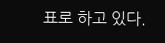표로 하고 있다.